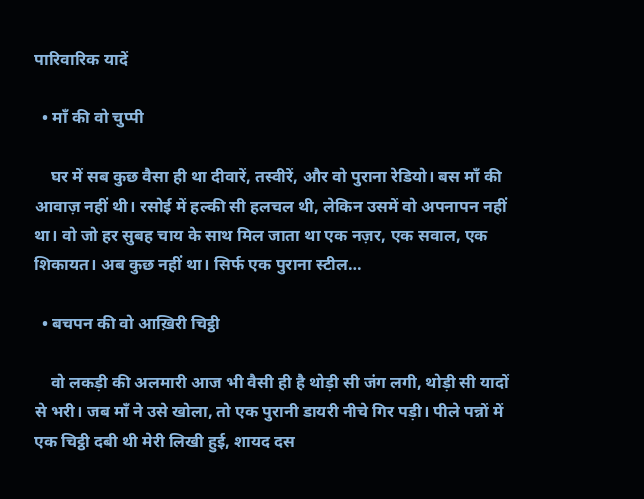पारिवारिक यादें

  • माँ की वो चुप्पी

    घर में सब कुछ वैसा ही था दीवारें, तस्वीरें, और वो पुराना रेडियो। बस माँ की आवाज़ नहीं थी। रसोई में हल्की सी हलचल थी, लेकिन उसमें वो अपनापन नहीं था। वो जो हर सुबह चाय के साथ मिल जाता था एक नज़र, एक सवाल, एक शिकायत। अब कुछ नहीं था। सिर्फ एक पुराना स्टील…

  • बचपन की वो आख़िरी चिट्ठी

    वो लकड़ी की अलमारी आज भी वैसी ही है थोड़ी सी जंग लगी, थोड़ी सी यादों से भरी। जब माँ ने उसे खोला, तो एक पुरानी डायरी नीचे गिर पड़ी। पीले पन्नों में एक चिट्ठी दबी थी मेरी लिखी हुई, शायद दस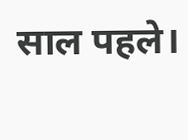साल पहले।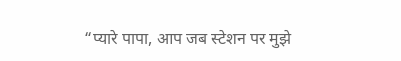“प्यारे पापा, आप जब स्टेशन पर मुझे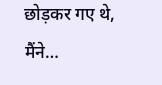छोड़कर गए थे, मैंने…